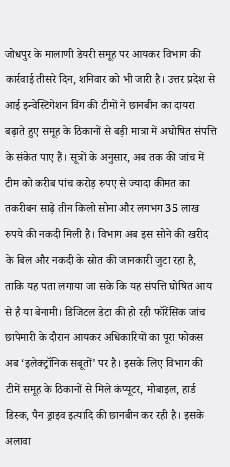जोधपुर के मालाणी डेयरी समूह पर आयकर विभाग की कार्रवाई तीसरे दिन, शनिवार को भी जारी है। उत्तर प्रदेश से आई इन्वेस्टिगेशन विंग की टीमों ने छानबीन का दायरा बढ़ाते हुए समूह के ठिकानों से बड़ी मात्रा में अघोषित संपत्ति के संकेत पाए हैं। सूत्रों के अनुसार, अब तक की जांच में टीम को करीब पांच करोड़ रुपए से ज्यादा कीमत का तकरीबन साढ़े तीन किलो सोना और लगभग 35 लाख रुपये की नकदी मिली है। विभाग अब इस सोने की खरीद के बिल और नकदी के स्रोत की जानकारी जुटा रहा है, ताकि यह पता लगाया जा सके कि यह संपत्ति घोषित आय से है या बेनामी। डिजिटल डेटा की हो रही फॉरेंसिक जांच छापेमारी के दौरान आयकर अधिकारियों का पूरा फोकस अब ‘इलेक्ट्रॉनिक सबूतों’ पर है। इसके लिए विभाग की टीमें समूह के ठिकानों से मिले कंप्यूटर, मोबाइल, हार्ड डिस्क, पैन ड्राइव इत्यादि की छानबीन कर रही है। इसके अलावा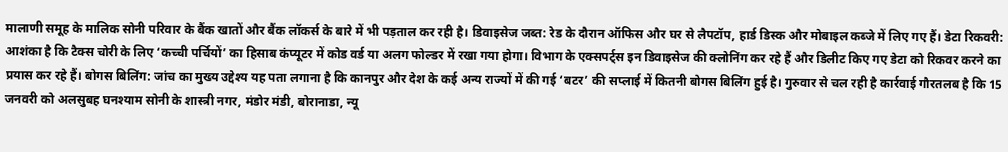मालाणी समूह के मालिक सोनी परिवार के बैंक खातों और बैंक लॉकर्स के बारे में भी पड़ताल कर रही है। डिवाइसेज जब्त: रेड के दौरान ऑफिस और घर से लैपटॉप, हार्ड डिस्क और मोबाइल कब्जे में लिए गए हैं। डेटा रिकवरी: आशंका है कि टैक्स चोरी के लिए ‘कच्ची पर्चियों’ का हिसाब कंप्यूटर में कोड वर्ड या अलग फोल्डर में रखा गया होगा। विभाग के एक्सपर्ट्स इन डिवाइसेज की क्लोनिंग कर रहे हैं और डिलीट किए गए डेटा को रिकवर करने का प्रयास कर रहे हैं। बोगस बिलिंग: जांच का मुख्य उद्देश्य यह पता लगाना है कि कानपुर और देश के कई अन्य राज्यों में की गई ‘बटर’ की सप्लाई में कितनी बोगस बिलिंग हुई है। गुरुवार से चल रही है कार्रवाई गौरतलब है कि 15 जनवरी को अलसुबह घनश्याम सोनी के शास्त्री नगर, मंडोर मंडी, बोरानाडा, न्यू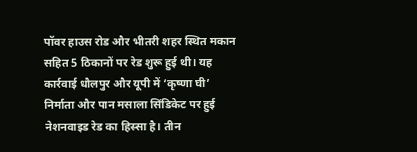पॉवर हाउस रोड और भीतरी शहर स्थित मकान सहित 5 ठिकानों पर रेड शुरू हुई थी। यह कार्रवाई धौलपुर और यूपी में ‘कृष्णा घी’ निर्माता और पान मसाला सिंडिकेट पर हुई नेशनवाइड रेड का हिस्सा है। तीन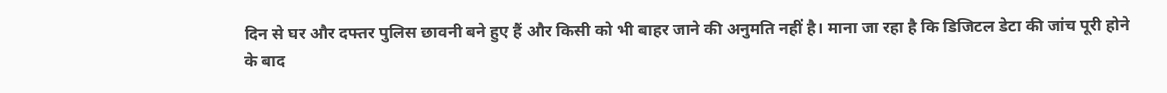दिन से घर और दफ्तर पुलिस छावनी बने हुए हैं और किसी को भी बाहर जाने की अनुमति नहीं है। माना जा रहा है कि डिजिटल डेटा की जांच पूरी होने के बाद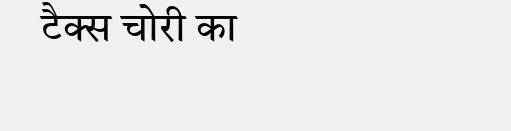टैक्स चोरी का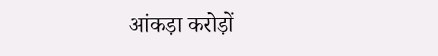आंकड़ा करोड़ों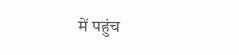में पहुंच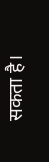सकता है।